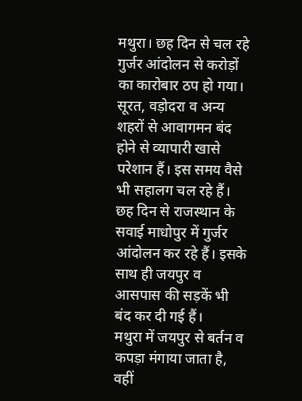मथुरा। छह दिन से चल रहे गुर्जर आंदोलन से करोड़ों का कारोबार ठप हो गया। सूरत, वड़ोदरा व अन्य शहरों से आवागमन बंद होने से व्यापारी खासे परेशान हैं। इस समय वैसे भी सहालग चल रहे हैं। छह दिन से राजस्थान के सवाई माधोपुर में गुर्जर आंदोलन कर रहे हैं। इसके साथ ही जयपुर व आसपास की सड़कें भी बंद कर दी गई हैं।
मथुरा में जयपुर से बर्तन व कपड़ा मंगाया जाता है, वहीं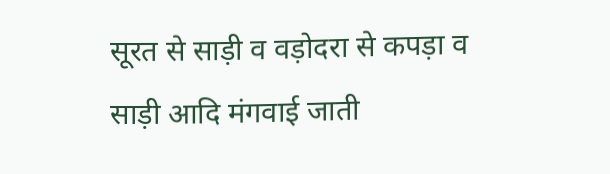सूरत से साड़ी व वड़ोदरा से कपड़ा व साड़ी आदि मंगवाई जाती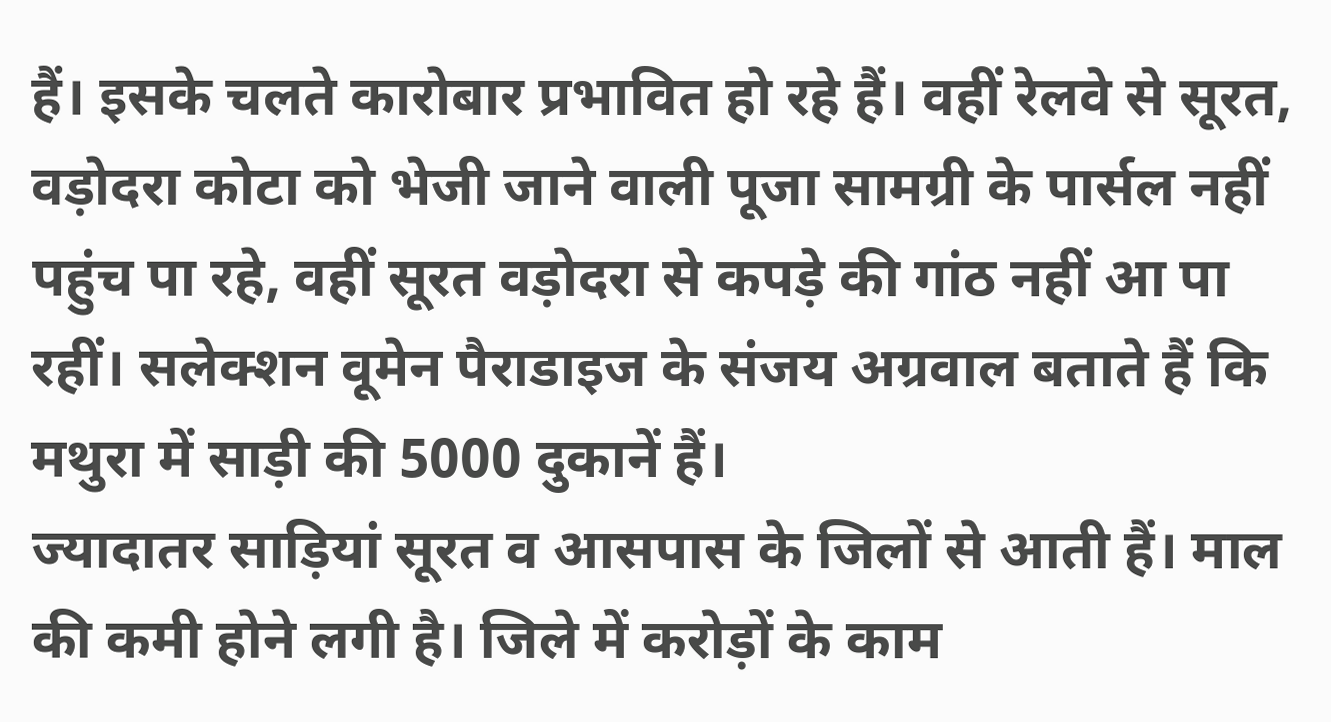हैं। इसके चलते कारोबार प्रभावित हो रहे हैं। वहीं रेलवे से सूरत, वड़ोदरा कोटा को भेजी जाने वाली पूजा सामग्री के पार्सल नहीं पहुंच पा रहे, वहीं सूरत वड़ोदरा से कपड़े की गांठ नहीं आ पा रहीं। सलेक्शन वूमेन पैराडाइज के संजय अग्रवाल बताते हैं कि मथुरा में साड़ी की 5000 दुकानें हैं।
ज्यादातर साड़ियां सूरत व आसपास के जिलों से आती हैं। माल की कमी होने लगी है। जिले में करोड़ों के काम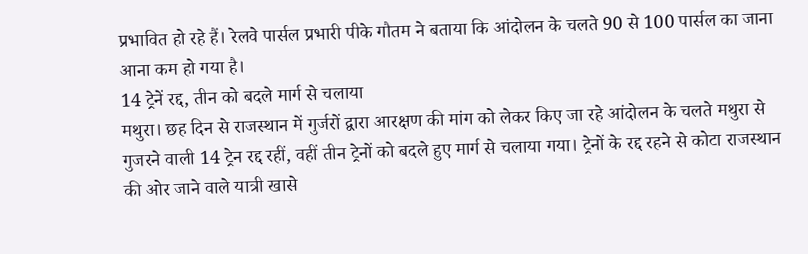प्रभावित हो रहे हैं। रेलवे पार्सल प्रभारी पीके गौतम ने बताया कि आंदोलन के चलते 90 से 100 पार्सल का जाना आना कम हो गया है।
14 ट्रेनें रद्द, तीन को बदले मार्ग से चलाया
मथुरा। छह दिन से राजस्थान में गुर्जरों द्वारा आरक्षण की मांग को लेकर किए जा रहे आंदोलन के चलते मथुरा से गुजरने वाली 14 ट्रेन रद्द रहीं, वहीं तीन ट्रेनों को बदले हुए मार्ग से चलाया गया। ट्रेनों के रद्द रहने से कोटा राजस्थान की ओर जाने वाले यात्री खासे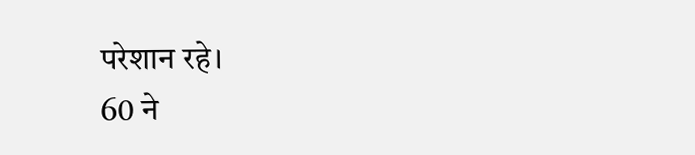परेशान रहे।
60 ने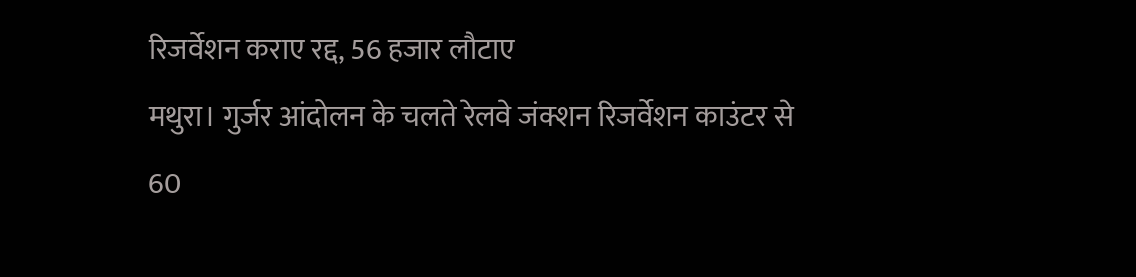रिजर्वेशन कराए रद्द, 56 हजार लौटाए
मथुरा। गुर्जर आंदोलन के चलते रेलवे जंक्शन रिजर्वेशन काउंटर से 60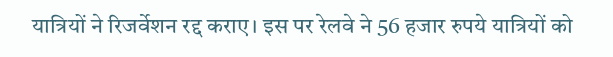यात्रियों ने रिजर्वेशन रद्द कराए। इस पर रेलवे ने 56 हजार रुपये यात्रियों को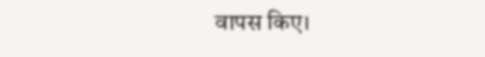वापस किए।